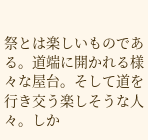祭とは楽しいものである。道端に開かれる様々な屋台。そして道を行き交う楽しそうな人々。しか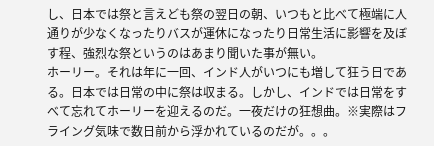し、日本では祭と言えども祭の翌日の朝、いつもと比べて極端に人通りが少なくなったりバスが運休になったり日常生活に影響を及ぼす程、強烈な祭というのはあまり聞いた事が無い。
ホーリー。それは年に一回、インド人がいつにも増して狂う日である。日本では日常の中に祭は収まる。しかし、インドでは日常をすべて忘れてホーリーを迎えるのだ。一夜だけの狂想曲。※実際はフライング気味で数日前から浮かれているのだが。。。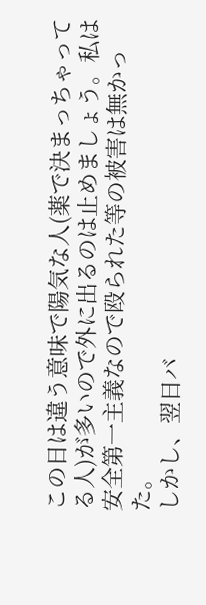この日は違う意味で陽気な人(薬で決まっちゃってる人)が多いので外に出るのは止めましょう。私は安全第一主義なので殴られた等の被害は無かった。
しかし、翌日バ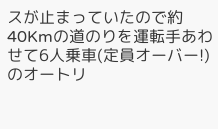スが止まっていたので約40Kmの道のりを運転手あわせて6人乗車(定員オーバー!)のオートリ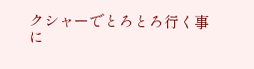クシャーでとろとろ行く事に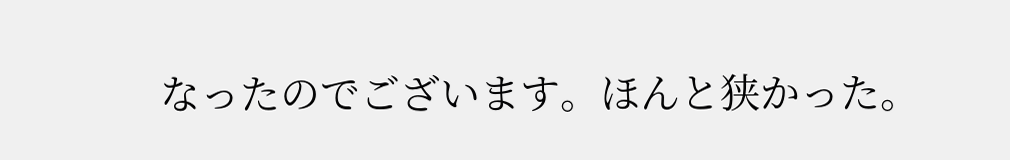なったのでございます。ほんと狭かった。